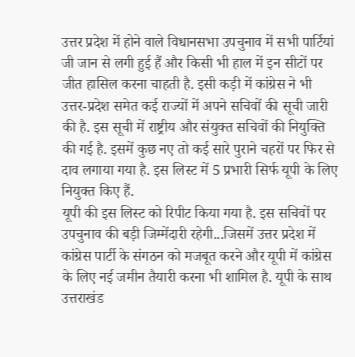उत्तर प्रदेश में होने वाले विधानसभा उपचुनाव में सभी पार्टियां जी जान से लगी हुई हैं और किसी भी हाल में इन सीटों पर जीत हासिल करना चाहती है. इसी कड़ी में कांग्रेस ने भी उत्तर-प्रदेश समेत कई राज्यों में अपने सचिवों की सूची जारी की है. इस सूची में राष्ट्रीय और संयुक्त सचिवों की नियुक्ति की गई है. इसमें कुछ नए तो कई सारे पुराने चहरों पर फिर से दाव लगाया गया है. इस लिस्ट में 5 प्रभारी सिर्फ यूपी के लिए नियुक्त किए हैं.
यूपी की इस लिस्ट को रिपीट किया गया है. इस सचिवों पर उपचुनाव की बड़ी जिम्मेंदारी रहेगी...जिसमें उत्तर प्रदेश में कांग्रेस पार्टी के संगठन को मजबूत करने और यूपी में कांग्रेस के लिए नई जमीन तैयारी करना भी शामिल है. यूपी के साथ उत्तराखंड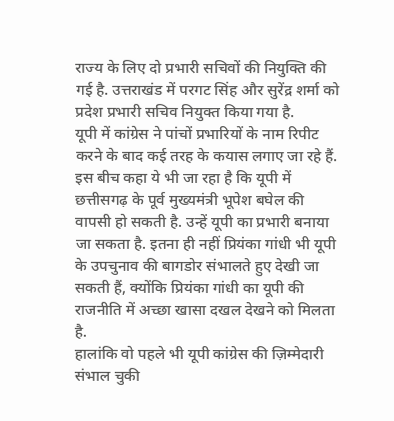राज्य के लिए दो प्रभारी सचिवों की नियुक्ति की गई है. उत्तराखंड में परगट सिंह और सुरेंद्र शर्मा को प्रदेश प्रभारी सचिव नियुक्त किया गया है.
यूपी में कांग्रेस ने पांचों प्रभारियों के नाम रिपीट करने के बाद कई तरह के कयास लगाए जा रहे हैं. इस बीच कहा ये भी जा रहा है कि यूपी में छत्तीसगढ़ के पूर्व मुख्यमंत्री भूपेश बघेल की वापसी हो सकती है. उन्हें यूपी का प्रभारी बनाया जा सकता है. इतना ही नहीं प्रियंका गांधी भी यूपी के उपचुनाव की बागडोर संभालते हुए देखी जा सकती हैं, क्योंकि प्रियंका गांधी का यूपी की राजनीति में अच्छा खासा दखल देखने को मिलता है.
हालांकि वो पहले भी यूपी कांग्रेस की ज़िम्मेदारी संभाल चुकी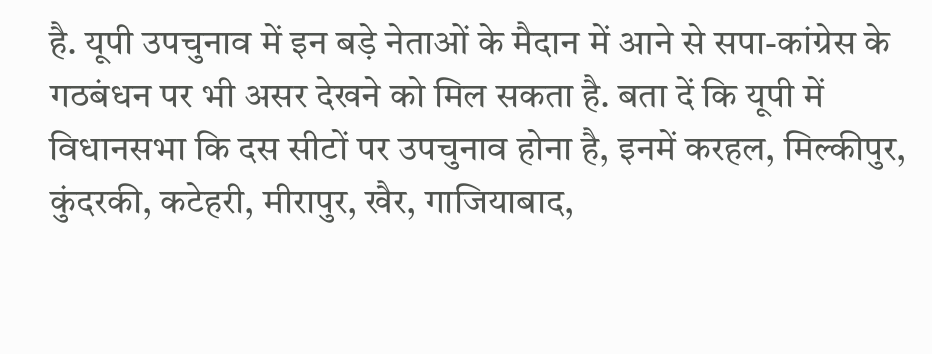है. यूपी उपचुनाव में इन बड़े नेताओं के मैदान में आने से सपा-कांग्रेस के गठबंधन पर भी असर देखने को मिल सकता है. बता दें कि यूपी में विधानसभा कि दस सीटों पर उपचुनाव होना है, इनमें करहल, मिल्कीपुर, कुंदरकी, कटेहरी, मीरापुर, खैर, गाजियाबाद,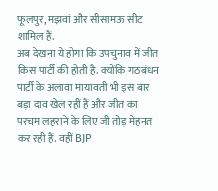फूलपुर, मझवां और सीसामऊ सीट शामिल हैं.
अब देखना ये होगा कि उपचुनाव में जीत किस पार्टी की होती है. क्योंकि गठबंधन पार्टी के अलावा मायावती भी इस बार बड़ा दाव खेल रहीं हैं और जीत का परचम लहराने के लिए जी तोड़ मेहनत कर रही हैं. वहीं BJP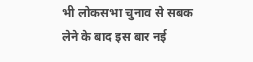भी लोकसभा चुनाव से सबक लेने के बाद इस बार नई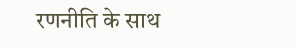रणनीति के साथ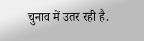चुनाव में उतर रही है.